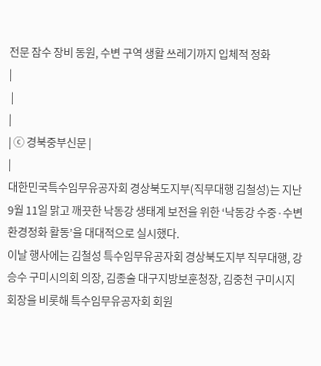전문 잠수 장비 동원, 수변 구역 생활 쓰레기까지 입체적 정화
|
 |
|
| ⓒ 경북중부신문 |
|
대한민국특수임무유공자회 경상북도지부(직무대행 김철성)는 지난 9월 11일 맑고 깨끗한 낙동강 생태계 보전을 위한 ‘낙동강 수중·수변 환경정화 활동’을 대대적으로 실시했다.
이날 행사에는 김철성 특수임무유공자회 경상북도지부 직무대행, 강승수 구미시의회 의장, 김종술 대구지방보훈청장, 김중천 구미시지회장을 비롯해 특수임무유공자회 회원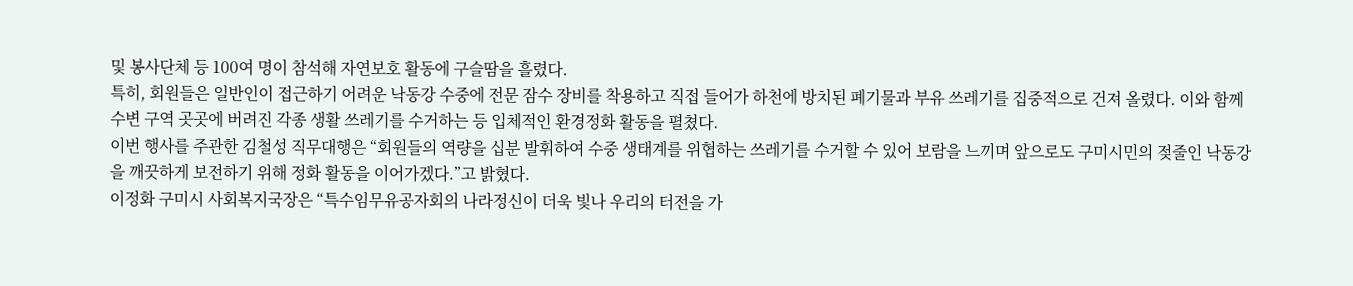및 봉사단체 등 100여 명이 참석해 자연보호 활동에 구슬땀을 흘렸다.
특히, 회원들은 일반인이 접근하기 어려운 낙동강 수중에 전문 잠수 장비를 착용하고 직접 들어가 하천에 방치된 폐기물과 부유 쓰레기를 집중적으로 건져 올렸다. 이와 함께 수변 구역 곳곳에 버려진 각종 생활 쓰레기를 수거하는 등 입체적인 환경정화 활동을 펼쳤다.
이번 행사를 주관한 김철성 직무대행은 “회원들의 역량을 십분 발휘하여 수중 생태계를 위협하는 쓰레기를 수거할 수 있어 보람을 느끼며 앞으로도 구미시민의 젖줄인 낙동강을 깨끗하게 보전하기 위해 정화 활동을 이어가겠다.”고 밝혔다.
이정화 구미시 사회복지국장은 “특수임무유공자회의 나라정신이 더욱 빛나 우리의 터전을 가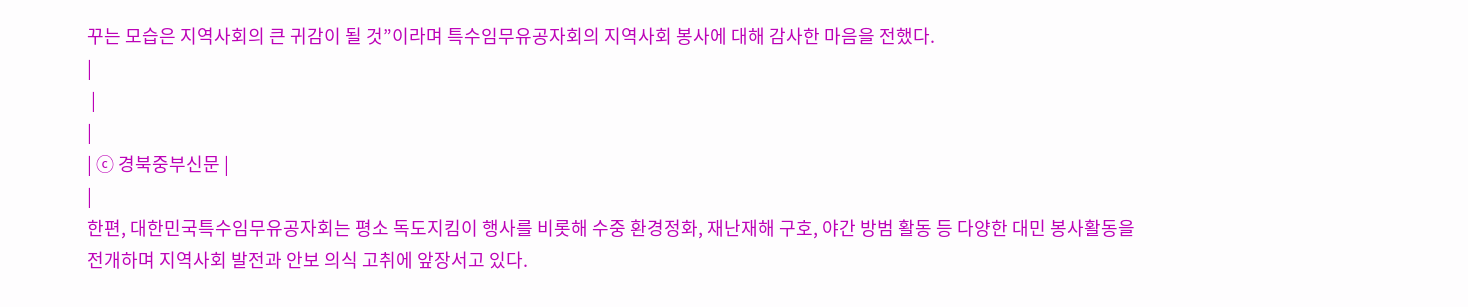꾸는 모습은 지역사회의 큰 귀감이 될 것”이라며 특수임무유공자회의 지역사회 봉사에 대해 감사한 마음을 전했다.
|
 |
|
| ⓒ 경북중부신문 |
|
한편, 대한민국특수임무유공자회는 평소 독도지킴이 행사를 비롯해 수중 환경정화, 재난재해 구호, 야간 방범 활동 등 다양한 대민 봉사활동을 전개하며 지역사회 발전과 안보 의식 고취에 앞장서고 있다.